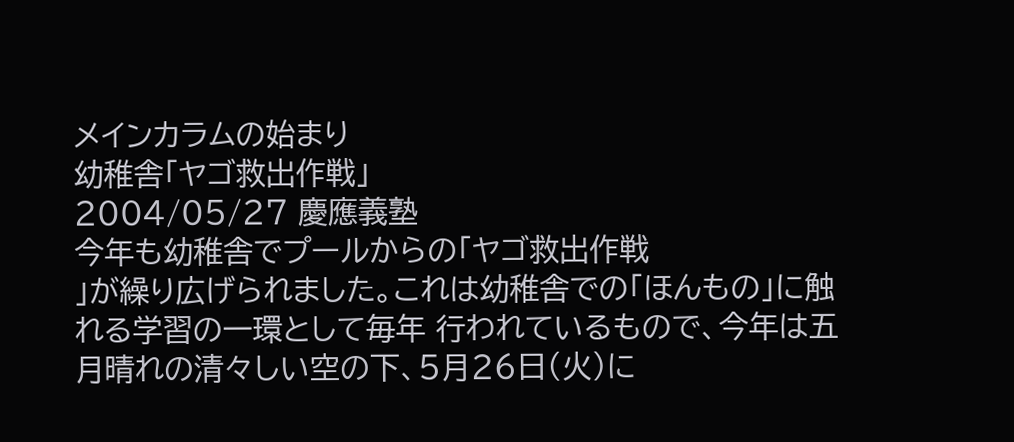メインカラムの始まり
幼稚舎「ヤゴ救出作戦」
2004/05/27 慶應義塾
今年も幼稚舎でプールからの「ヤゴ救出作戦
」が繰り広げられました。これは幼稚舎での「ほんもの」に触れる学習の一環として毎年 行われているもので、今年は五月晴れの清々しい空の下、5月26日(火)に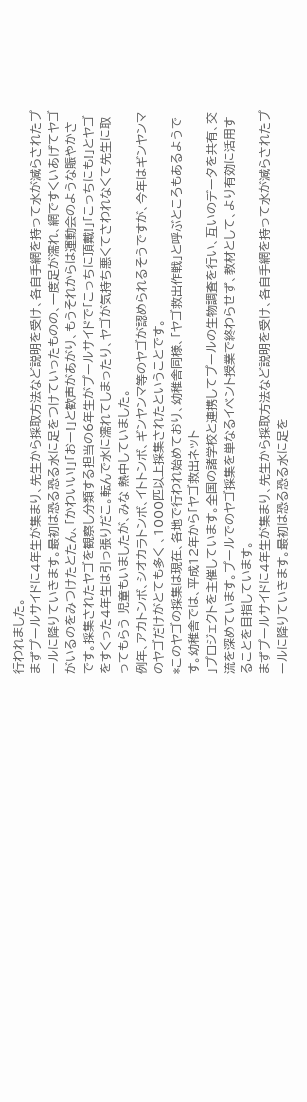行われました。
まずプールサイドに4年生が集まり、先生から採取方法など説明を受け、各自手網を持って水が減らされたプールに降りていきます。最初は恐る恐る水に足をつけていったものの、一度足が濡れ、網ですくいあげてヤゴがいるのをみつけたとたん、「かわいい!」「おー!」と歓声があがり、もうそれからは運動会のような賑やかさです。採集されたヤゴを観察し分類する担当の6年生がプールサイドで「こっちに頂戴!」「こっちにも!」とヤゴをすくった4年生は引っ張りだこ。転んで水に濡れてしまったり、ヤゴが気持ち悪くてさわれなくて先生に取ってもらう 児童もいましたが、みな 熱中していました。
例年、アカトンボ、シオカラトンボ、イトトンボ、ギンヤンマ等のヤゴが認められるそうですが、今年はギンヤンマのヤゴだけがとても多く 、1000匹以上採集されたということです。
*このヤゴの採集は現在、各地で行われ始めており、幼稚舎同様、「ヤゴ救出作戦」と呼ぶところもあるようです。幼稚舎では、平成12年から「ヤゴ救出ネット
」プロジェクトを主催しています。全国の諸学校と連携してプールの生物調査を行い、互いのデータを共有、交流を深めています。プールでのヤゴ採集を単なるイベント授業で終わらせず、教材として、より有効に活用することを目指しています。
まずプールサイドに4年生が集まり、先生から採取方法など説明を受け、各自手網を持って水が減らされたプールに降りていきます。最初は恐る恐る水に足を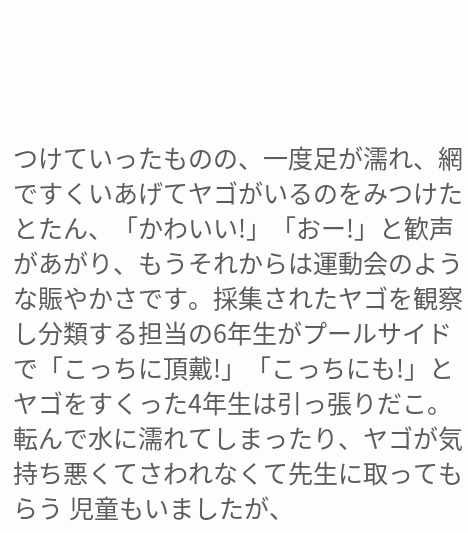つけていったものの、一度足が濡れ、網ですくいあげてヤゴがいるのをみつけたとたん、「かわいい!」「おー!」と歓声があがり、もうそれからは運動会のような賑やかさです。採集されたヤゴを観察し分類する担当の6年生がプールサイドで「こっちに頂戴!」「こっちにも!」とヤゴをすくった4年生は引っ張りだこ。転んで水に濡れてしまったり、ヤゴが気持ち悪くてさわれなくて先生に取ってもらう 児童もいましたが、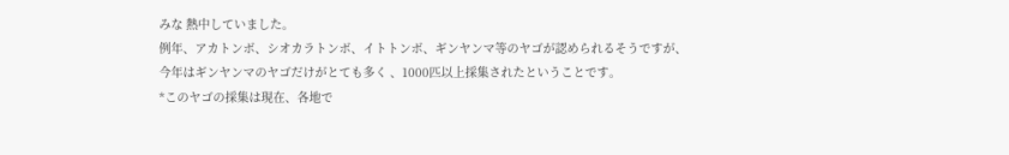みな 熱中していました。
例年、アカトンボ、シオカラトンボ、イトトンボ、ギンヤンマ等のヤゴが認められるそうですが、今年はギンヤンマのヤゴだけがとても多く 、1000匹以上採集されたということです。
*このヤゴの採集は現在、各地で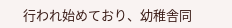行われ始めており、幼稚舎同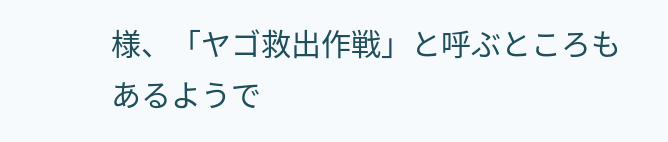様、「ヤゴ救出作戦」と呼ぶところもあるようで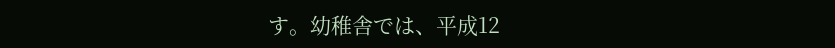す。幼稚舎では、平成12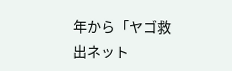年から「ヤゴ救出ネット